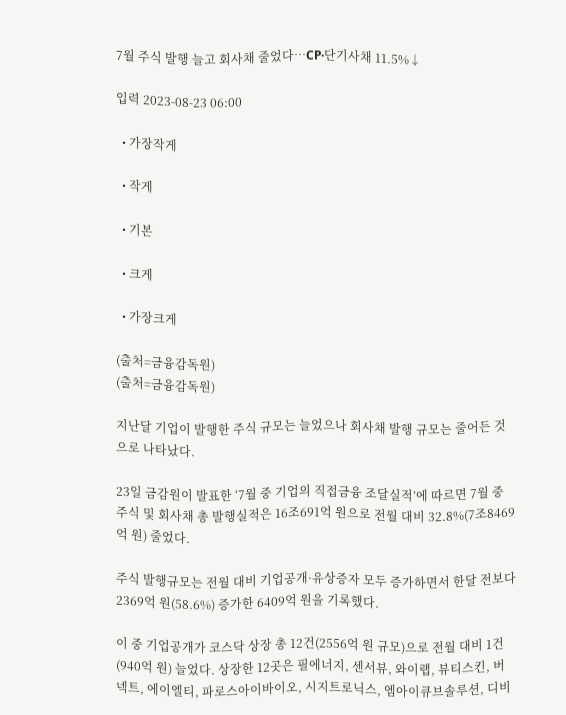7월 주식 발행 늘고 회사채 줄었다…CP·단기사채 11.5%↓

입력 2023-08-23 06:00

  • 가장작게

  • 작게

  • 기본

  • 크게

  • 가장크게

(출처=금융감독원)
(출처=금융감독원)

지난달 기업이 발행한 주식 규모는 늘었으나 회사채 발행 규모는 줄어든 것으로 나타났다.

23일 금감원이 발표한 ‘7월 중 기업의 직접금융 조달실적’에 따르면 7월 중 주식 및 회사채 총 발행실적은 16조691억 원으로 전월 대비 32.8%(7조8469억 원) 줄었다.

주식 발행규모는 전월 대비 기업공개·유상증자 모두 증가하면서 한달 전보다 2369억 원(58.6%) 증가한 6409억 원을 기록했다.

이 중 기업공개가 코스닥 상장 총 12건(2556억 원 규모)으로 전월 대비 1건(940억 원) 늘었다. 상장한 12곳은 필에너지, 센서뷰, 와이랩, 뷰티스킨, 버넥트, 에이엘티, 파로스아이바이오, 시지트로닉스, 엠아이큐브솔루션, 디비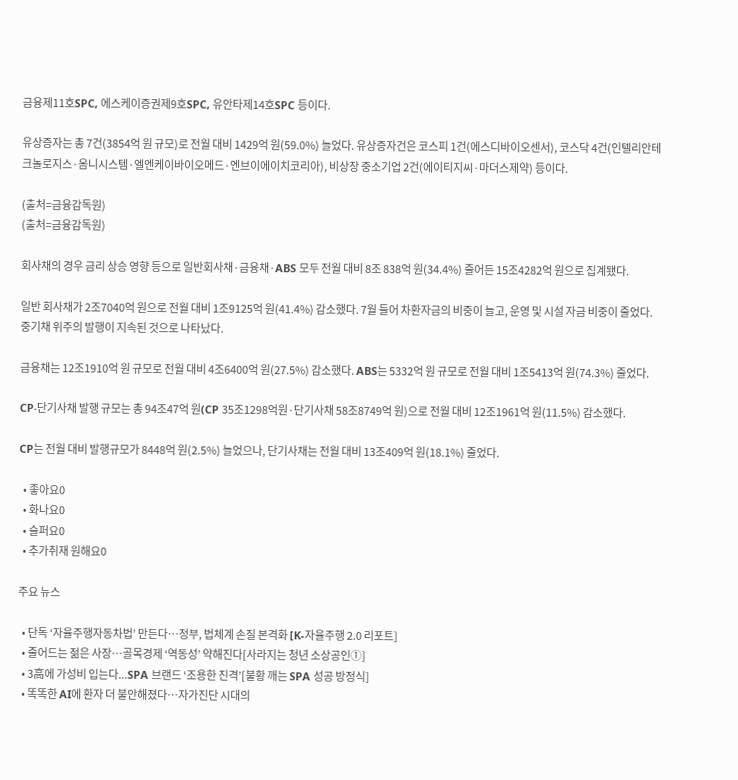금융제11호SPC, 에스케이증권제9호SPC, 유안타제14호SPC 등이다.

유상증자는 총 7건(3854억 원 규모)로 전월 대비 1429억 원(59.0%) 늘었다. 유상증자건은 코스피 1건(에스디바이오센서), 코스닥 4건(인텔리안테크놀로지스·옴니시스템·엘엔케이바이오메드·엔브이에이치코리아), 비상장 중소기업 2건(에이티지씨·마더스제약) 등이다.

(출처=금융감독원)
(출처=금융감독원)

회사채의 경우 금리 상승 영향 등으로 일반회사채·금융채·ABS 모두 전월 대비 8조 838억 원(34.4%) 줄어든 15조4282억 원으로 집계됐다.

일반 회사채가 2조7040억 원으로 전월 대비 1조9125억 원(41.4%) 감소했다. 7월 들어 차환자금의 비중이 늘고, 운영 및 시설 자금 비중이 줄었다. 중기채 위주의 발행이 지속된 것으로 나타났다.

금융채는 12조1910억 원 규모로 전월 대비 4조6400억 원(27.5%) 감소했다. ABS는 5332억 원 규모로 전월 대비 1조5413억 원(74.3%) 줄었다.

CP‧단기사채 발행 규모는 총 94조47억 원(CP 35조1298억원·단기사채 58조8749억 원)으로 전월 대비 12조1961억 원(11.5%) 감소했다.

CP는 전월 대비 발행규모가 8448억 원(2.5%) 늘었으나, 단기사채는 전월 대비 13조409억 원(18.1%) 줄었다.

  • 좋아요0
  • 화나요0
  • 슬퍼요0
  • 추가취재 원해요0

주요 뉴스

  • 단독 ‘자율주행자동차법’ 만든다…정부, 법체계 손질 본격화 [K-자율주행 2.0 리포트]
  • 줄어드는 젊은 사장…골목경제 ‘역동성’ 약해진다[사라지는 청년 소상공인①]
  • 3高에 가성비 입는다...SPA 브랜드 ‘조용한 진격’[불황 깨는 SPA 성공 방정식]
  • 똑똑한 AI에 환자 더 불안해졌다…자가진단 시대의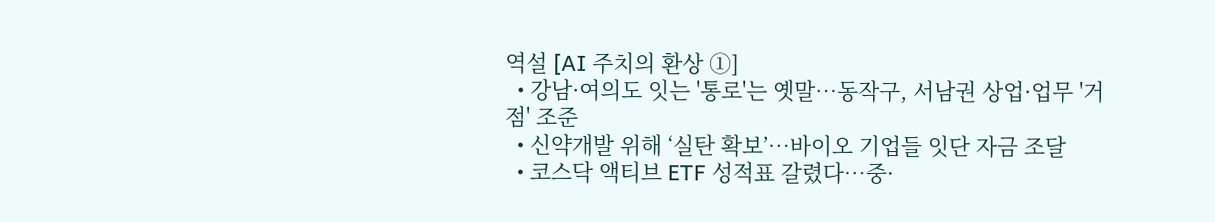역설 [AI 주치의 환상 ①]
  • 강남·여의도 잇는 '통로'는 옛말⋯동작구, 서남권 상업·업무 '거점' 조준
  • 신약개발 위해 ‘실탄 확보’…바이오 기업들 잇단 자금 조달
  • 코스닥 액티브 ETF 성적표 갈렸다…중·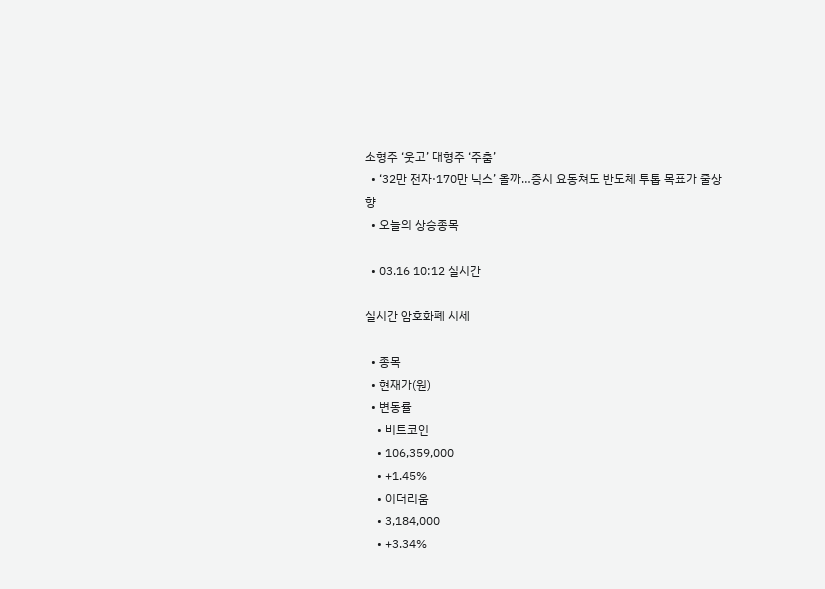소형주 ‘웃고’ 대형주 ‘주춤’
  • ‘32만 전자·170만 닉스’ 올까…증시 요동쳐도 반도체 투톱 목표가 줄상향
  • 오늘의 상승종목

  • 03.16 10:12 실시간

실시간 암호화폐 시세

  • 종목
  • 현재가(원)
  • 변동률
    • 비트코인
    • 106,359,000
    • +1.45%
    • 이더리움
    • 3,184,000
    • +3.34%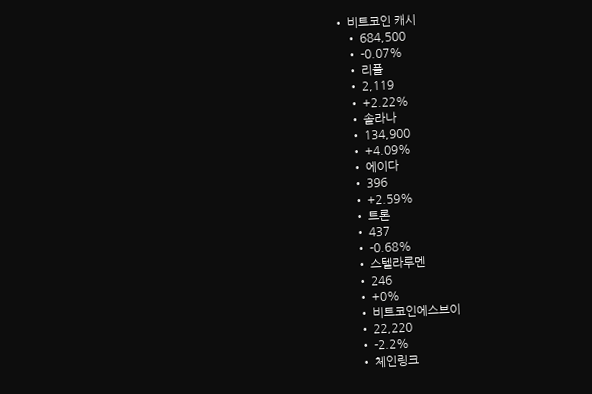• 비트코인 캐시
    • 684,500
    • -0.07%
    • 리플
    • 2,119
    • +2.22%
    • 솔라나
    • 134,900
    • +4.09%
    • 에이다
    • 396
    • +2.59%
    • 트론
    • 437
    • -0.68%
    • 스텔라루멘
    • 246
    • +0%
    • 비트코인에스브이
    • 22,220
    • -2.2%
    • 체인링크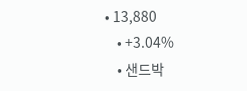• 13,880
    • +3.04%
    • 샌드박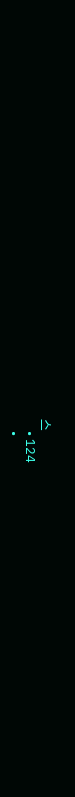스
    • 124
    •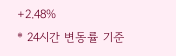+2.48%
* 24시간 변동률 기준